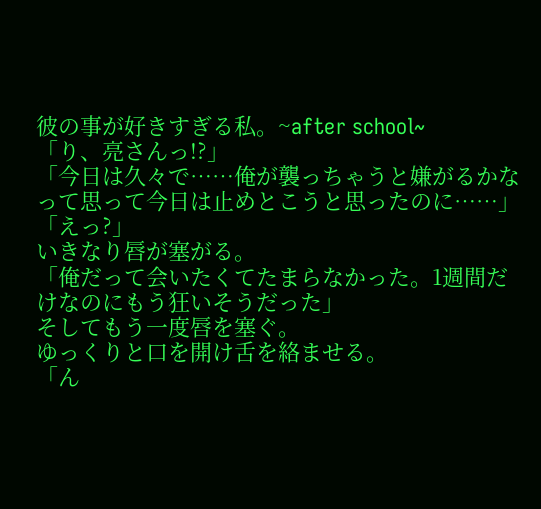彼の事が好きすぎる私。~after school~
「り、亮さんっ!?」
「今日は久々で……俺が襲っちゃうと嫌がるかなって思って今日は止めとこうと思ったのに……」
「えっ?」
いきなり唇が塞がる。
「俺だって会いたくてたまらなかった。1週間だけなのにもう狂いそうだった」
そしてもう一度唇を塞ぐ。
ゆっくりと口を開け舌を絡ませる。
「ん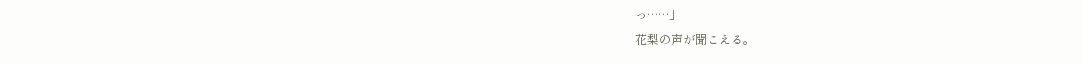っ……」
花梨の声が聞こえる。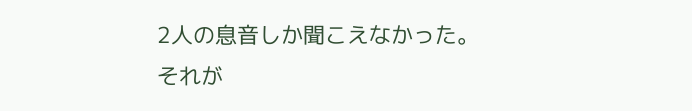2人の息音しか聞こえなかった。
それが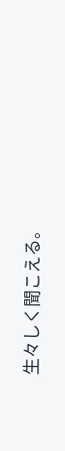生々しく聞こえる。